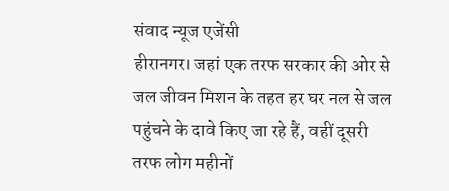संवाद न्यूज एजेंसी
हीरानगर। जहां एक तरफ सरकार की ओर से जल जीवन मिशन के तहत हर घर नल से जल पहुंचने के दावे किए जा रहे हैं, वहीं दूसरी तरफ लोग महीनों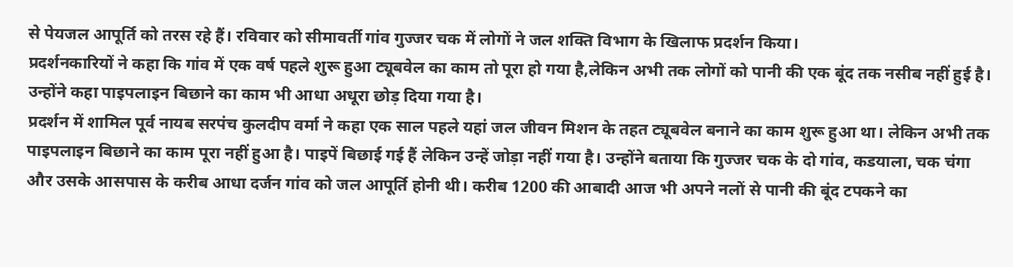से पेयजल आपूर्ति को तरस रहे हैं। रविवार को सीमावर्ती गांव गुज्जर चक में लोगों ने जल शक्ति विभाग के खिलाफ प्रदर्शन किया।
प्रदर्शनकारियों ने कहा कि गांव में एक वर्ष पहले शुरू हुआ ट्यूबवेल का काम तो पूरा हो गया है,लेकिन अभी तक लोगों को पानी की एक बूंद तक नसीब नहीं हुई है। उन्होंने कहा पाइपलाइन बिछाने का काम भी आधा अधूरा छोड़ दिया गया है।
प्रदर्शन में शामिल पूर्व नायब सरपंच कुलदीप वर्मा ने कहा एक साल पहले यहां जल जीवन मिशन के तहत ट्यूबवेल बनाने का काम शुरू हुआ था। लेकिन अभी तक पाइपलाइन बिछाने का काम पूरा नहीं हुआ है। पाइपें बिछाई गई हैं लेकिन उन्हें जोड़ा नहीं गया है। उन्होंने बताया कि गुज्जर चक के दो गांव, कडयाला, चक चंगा और उसके आसपास के करीब आधा दर्जन गांव को जल आपूर्ति होनी थी। करीब 1200 की आबादी आज भी अपने नलों से पानी की बूंद टपकने का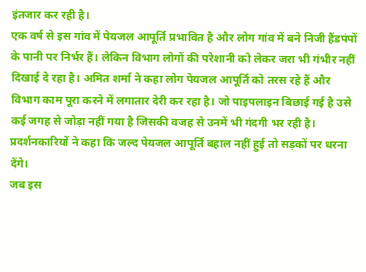इंतजार कर रही है।
एक वर्ष से इस गांव में पेयजल आपूर्ति प्रभावित है और लोग गांव में बने निजी हैंडपंपों के पानी पर निर्भर हैं। लेकिन विभाग लोगों की परेशानी को लेकर जरा भी गंभीर नहीं दिखाई दे रहा है। अमित शर्मा ने कहा लोग पेयजल आपूर्ति को तरस रहे हैं और विभाग काम पूरा करने में लगातार देरी कर रहा है। जो पाइपलाइन बिछाई गई है उसे कई जगह से जोड़ा नहीं गया है जिसकी वजह से उनमें भी गंदगी भर रही है। प्रदर्शनकारियों ने कहा कि जल्द पेयजल आपूर्ति बहाल नहीं हुई तो सड़कों पर धरना देंगे।
जब इस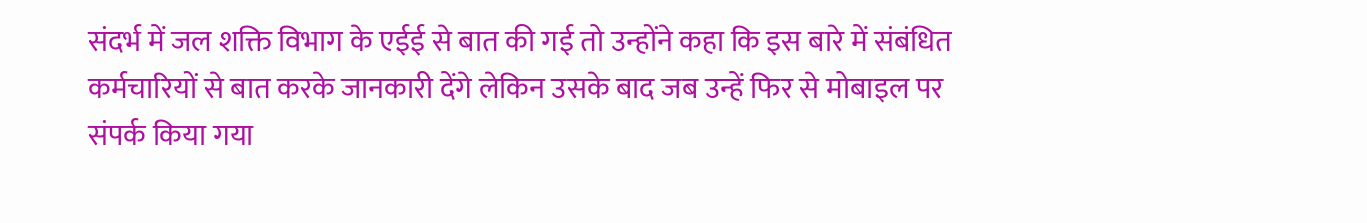संदर्भ में जल शक्ति विभाग के एईई से बात की गई तो उन्होंने कहा कि इस बारे में संबंधित कर्मचारियों से बात करके जानकारी देंगे लेकिन उसके बाद जब उन्हें फिर से मोबाइल पर संपर्क किया गया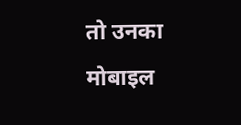तो उनका मोबाइल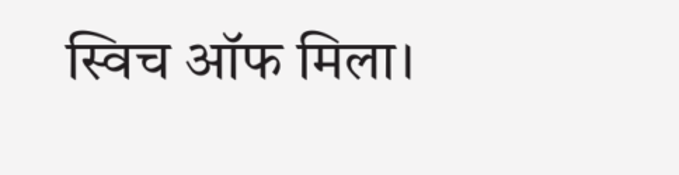स्विच ऑफ मिला।